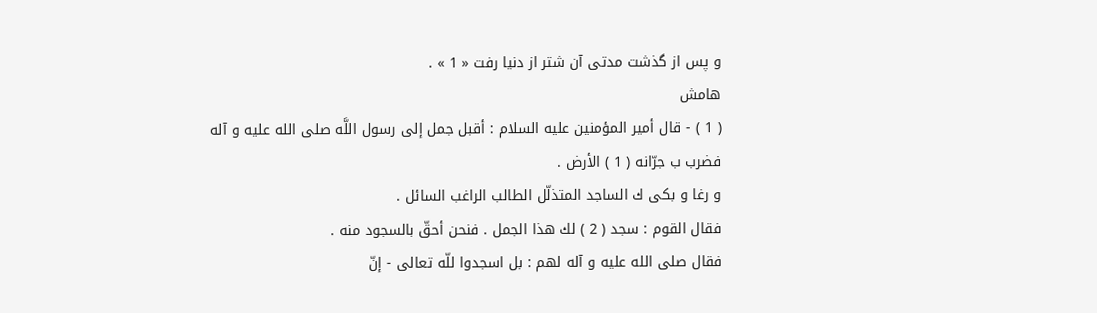و پس از گذشت مدتى آن شتر از دنيا رفت « 1 » .
هامش
( 1 ) - قال أمير المؤمنين عليه السلام : أقبل جمل إلى رسول اللَّه صلى الله عليه و آله فضرب ب جرّانه ( 1 ) الأرض .
و رغا و بكى ك الساجد المتذلّل الطالب الراغب السائل .
فقال القوم : سجد ( 2 ) لك هذا الجمل . فنحن أحقّ بالسجود منه .
فقال صلى الله عليه و آله لهم : بل اسجدوا للّه تعالى - إنّ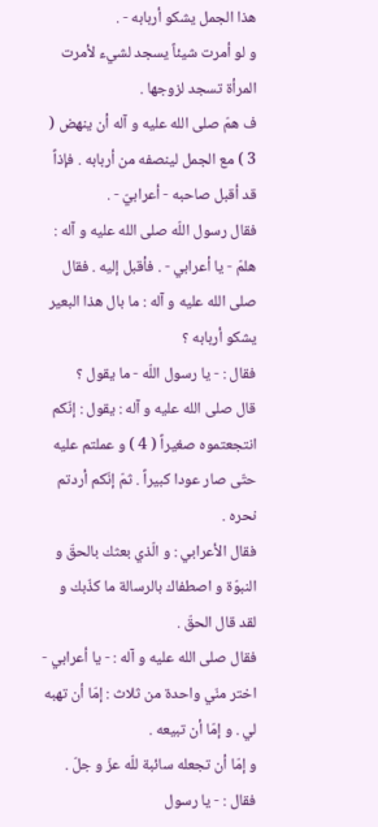هذا الجمل يشكو أربابه - .
و لو أمرت شيئاً يسجد لشيء لأمرت المرأة تسجد لزوجها .
ف همّ صلى الله عليه و آله أن ينهض ( 3 ) مع الجمل لينصفه من أربابه . فإذاً قد أقبل صاحبه - أعرابيّ - .
فقال رسول اللّه صلى الله عليه و آله : هلمّ - يا أعرابي - . فأقبل إليه . فقال صلى الله عليه و آله : ما بال هذا البعير يشكو أربابه ؟
فقال : - يا رسول اللّه - ما يقول ؟
قال صلى الله عليه و آله : يقول : إنّكم انتجعتموه صغيراً ( 4 ) و عملتم عليه حتّى صار عودا كبيراً . ثمّ إنّكم أردتم نحره .
فقال الأعرابي : و الّذي بعثك بالحقّ و النبوّة و اصطفاك بالرسالة ما كذّبك و لقد قال الحقّ .
فقال صلى الله عليه و آله : - يا أعرابي - اختر منّي واحدة من ثلاث : إمّا أن تهبه لي . و إمّا أن تبيعه .
و إمّا أن تجعله سائبة للّه عزّ و جلّ .
فقال : - يا رسول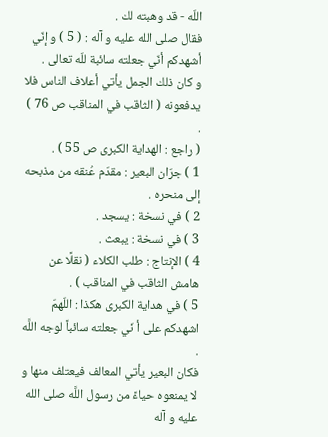اللّه - قد وهبته لك .
فقال صلى الله عليه و آله : ( 5 ) و إنّي أشهدكم أنّي جعلته سائبة للّه تعالى .
و كان ذلك الجمل يأتي أعلاف الناس فلا يدفعونه ( الثاقب في المناقب ص 76 ) .
( راجع : الهداية الكبرى ص 55 ) .
1 ) جرّان البعير : مقدّم عُنقه من مذبحه إلى منحره .
2 ) في نسخة : يسجد .
3 ) في نسخة : يبعث .
4 ) الإنتاج : طلب الكلاء ( نقلًا عن هامش الثاقب في المناقب ) .
5 ) في هداية الكبرى هكذا : اللّهمّ اشهدكم على أ نّي جعلته سائباً لوجه اللَّه .
فكان البعير يأتي المعالف فيعتلف منها و لا يمنعوه حياءً من رسول اللَّه صلى الله عليه و آله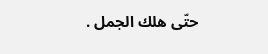حتّى هلك الجمل .